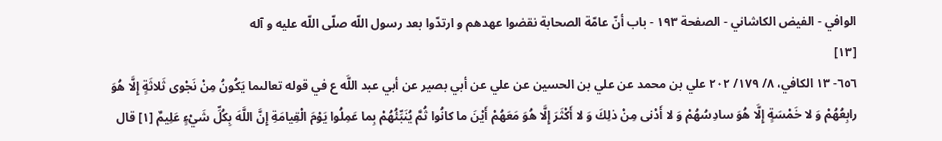الوافي - الفيض الكاشاني - الصفحة ١٩٣ - باب أنّ عامّة الصحابة نقضوا عهدهم و ارتدّوا بعد رسول اللّه صلّى اللّه عليه و آله
[١٣]
٦٥٦- ١٣ الكافي، ٨/ ١٧٩/ ٢٠٢ علي بن محمد عن علي بن الحسين عن علي عن أبي بصير عن أبي عبد اللَّه ع في قوله تعالىما يَكُونُ مِنْ نَجْوى ثَلاثَةٍ إِلَّا هُوَ رابِعُهُمْ وَ لا خَمْسَةٍ إِلَّا هُوَ سادِسُهُمْ وَ لا أَدْنى مِنْ ذلِكَ وَ لا أَكْثَرَ إِلَّا هُوَ مَعَهُمْ أَيْنَ ما كانُوا ثُمَّ يُنَبِّئُهُمْ بِما عَمِلُوا يَوْمَ الْقِيامَةِ إِنَّ اللَّهَ بِكُلِّ شَيْءٍ عَلِيمٌ [١] قال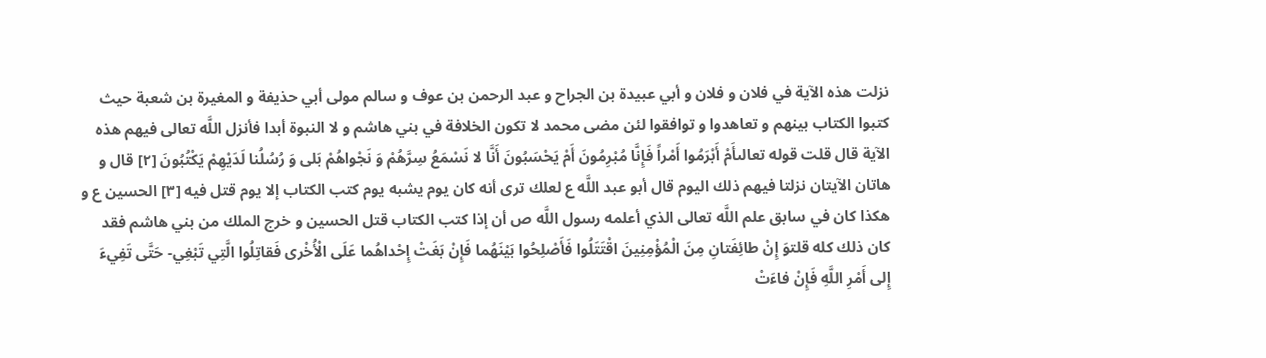نزلت هذه الآية في فلان و فلان و أبي عبيدة بن الجراح و عبد الرحمن بن عوف و سالم مولى أبي حذيفة و المغيرة بن شعبة حيث كتبوا الكتاب بينهم و تعاهدوا و توافقوا لئن مضى محمد لا تكون الخلافة في بني هاشم و لا النبوة أبدا فأنزل اللَّه تعالى فيهم هذه الآية قال قلت قوله تعالىأَمْ أَبْرَمُوا أَمْراً فَإِنَّا مُبْرِمُونَ أَمْ يَحْسَبُونَ أَنَّا لا نَسْمَعُ سِرَّهُمْ وَ نَجْواهُمْ بَلى وَ رُسُلُنا لَدَيْهِمْ يَكْتُبُونَ [٢] قال و هاتان الآيتان نزلتا فيهم ذلك اليوم قال أبو عبد اللَّه ع لعلك ترى أنه كان يوم يشبه يوم كتب الكتاب إلا يوم قتل فيه [٣] الحسين ع و هكذا كان في سابق علم اللَّه تعالى الذي أعلمه رسول اللَّه ص أن إذا كتب الكتاب قتل الحسين و خرج الملك من بني هاشم فقد كان ذلك كله قلتوَ إِنْ طائِفَتانِ مِنَ الْمُؤْمِنِينَ اقْتَتَلُوا فَأَصْلِحُوا بَيْنَهُما فَإِنْ بَغَتْ إِحْداهُما عَلَى الْأُخْرى فَقاتِلُوا الَّتِي تَبْغِي- حَتَّى تَفِيءَ إِلى أَمْرِ اللَّهِ فَإِنْ فاءَتْ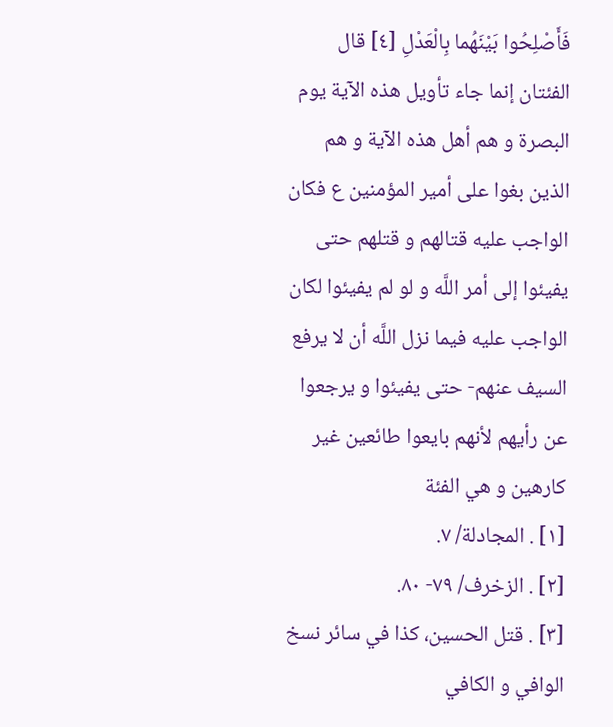فَأَصْلِحُوا بَيْنَهُما بِالْعَدْلِ [٤] قال الفئتان إنما جاء تأويل هذه الآية يوم البصرة و هم أهل هذه الآية و هم الذين بغوا على أمير المؤمنين ع فكان الواجب عليه قتالهم و قتلهم حتى يفيئوا إلى أمر اللَّه و لو لم يفيئوا لكان الواجب عليه فيما نزل اللَّه أن لا يرفع السيف عنهم- حتى يفيئوا و يرجعوا عن رأيهم لأنهم بايعوا طائعين غير كارهين و هي الفئة
[١] . المجادلة/ ٧.
[٢] . الزخرف/ ٧٩- ٨٠.
[٣] . قتل الحسين، كذا في سائر نسخ الوافي و الكافي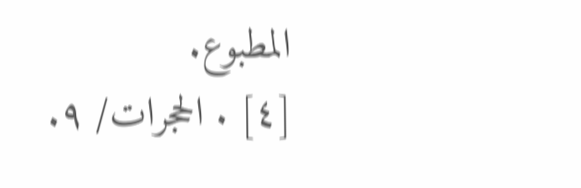المطبوع.
[٤] . الحجرات/ ٩.